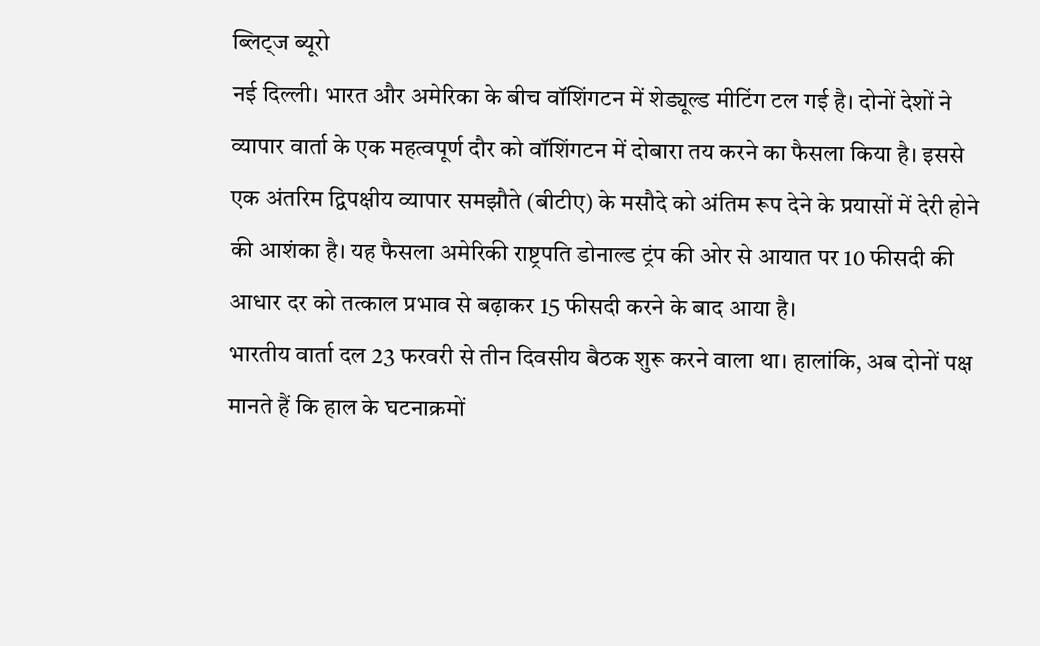ब्लिट्ज ब्यूरो
नई दिल्ली। भारत और अमेरिका के बीच वॉशिंगटन में शेड्यूल्ड मीटिंग टल गई है। दोनों देशों ने व्यापार वार्ता के एक महत्वपूर्ण दौर को वॉशिंगटन में दोबारा तय करने का फैसला किया है। इससे एक अंतरिम द्विपक्षीय व्यापार समझौते (बीटीए) के मसौदे को अंतिम रूप देने के प्रयासों में देरी होने की आशंका है। यह फैसला अमेरिकी राष्ट्रपति डोनाल्ड ट्रंप की ओर से आयात पर 10 फीसदी की आधार दर को तत्काल प्रभाव से बढ़ाकर 15 फीसदी करने के बाद आया है।
भारतीय वार्ता दल 23 फरवरी से तीन दिवसीय बैठक शुरू करने वाला था। हालांकि, अब दोनों पक्ष मानते हैं कि हाल के घटनाक्रमों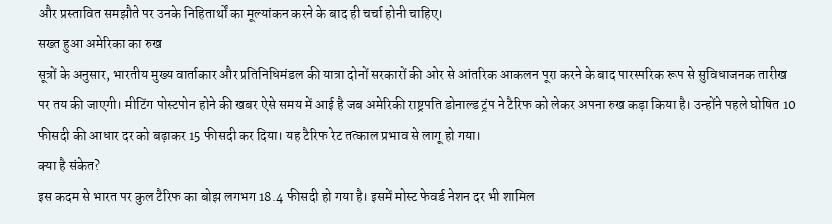और प्रस्तावित समझौते पर उनके निहितार्थों का मूल्यांकन करने के बाद ही चर्चा होनी चाहिए।
सख्त हुआ अमेरिका का रुख
सूत्रों के अनुसार, भारतीय मुख्य वार्ताकार और प्रतिनिधिमंडल की यात्रा दोनों सरकारों की ओर से आंतरिक आकलन पूरा करने के बाद पारस्परिक रूप से सुविधाजनक तारीख पर तय की जाएगी। मीटिंग पोस्टपोन होने की खबर ऐसे समय में आई है जब अमेरिकी राष्ट्रपति डोनाल्ड ट्रंप ने टैरिफ को लेकर अपना रुख कड़ा किया है। उन्होंने पहले घोषित 10 फीसदी की आधार दर को बढ़ाकर 15 फीसदी कर दिया। यह टैरिफ रेट तत्काल प्रभाव से लागू हो गया।
क्या है संकेत?
इस कदम से भारत पर कुल टैरिफ का बोझ लगभग 18.4 फीसदी हो गया है। इसमें मोस्ट फेवर्ड नेशन दर भी शामिल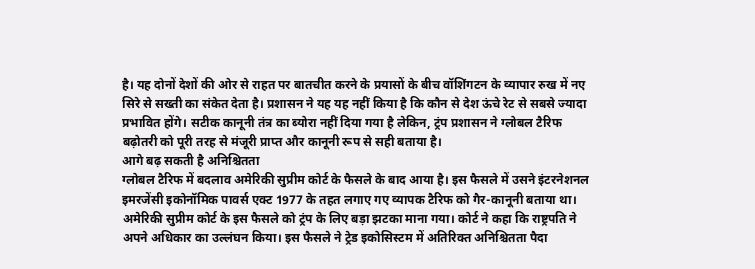है। यह दोनों देशों की ओर से राहत पर बातचीत करने के प्रयासों के बीच वॉशिंगटन के व्यापार रुख में नए सिरे से सख्ती का संकेत देता है। प्रशासन ने यह यह नहीं किया है कि कौन से देश ऊंचे रेट से सबसे ज्यादा प्रभावित होंगे। सटीक कानूनी तंत्र का ब्योरा नहीं दिया गया है लेकिन, ट्रंप प्रशासन ने ग्लोबल टैरिफ बढ़ोतरी को पूरी तरह से मंजूरी प्राप्त और कानूनी रूप से सही बताया है।
आगे बढ़ सकती है अनिश्चितता
ग्लोबल टैरिफ में बदलाव अमेरिकी सुप्रीम कोर्ट के फैसले के बाद आया है। इस फैसले में उसने इंटरनेशनल इमरजेंसी इकोनॉमिक पावर्स एक्ट 1977 के तहत लगाए गए व्यापक टैरिफ को गैर-कानूनी बताया था। अमेरिकी सुप्रीम कोर्ट के इस फैसले को ट्रंप के लिए बड़ा झटका माना गया। कोर्ट ने कहा कि राष्ट्रपति ने अपने अधिकार का उल्लंघन किया। इस फैसले ने ट्रेड इकोसिस्टम में अतिरिक्त अनिश्चितता पैदा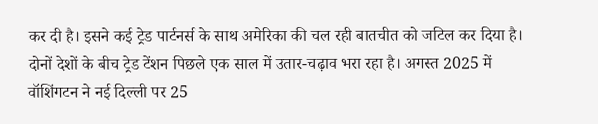कर दी है। इसने कई ट्रेड पार्टनर्स के साथ अमेरिका की चल रही बातचीत को जटिल कर दिया है। दोनों देशों के बीच ट्रेड टेंशन पिछले एक साल में उतार-चढ़ाव भरा रहा है। अगस्त 2025 में वॉशिंगटन ने नई दिल्ली पर 25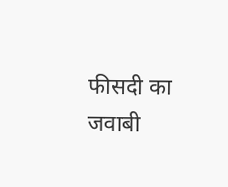फीसदी का जवाबी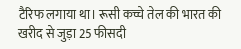टैरिफ लगाया था। रूसी कच्चे तेल की भारत की खरीद से जुड़ा 25 फीसदी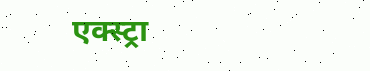एक्स्ट्रा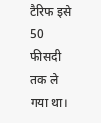टैरिफ इसे 50 फीसदी तक ले गया था।